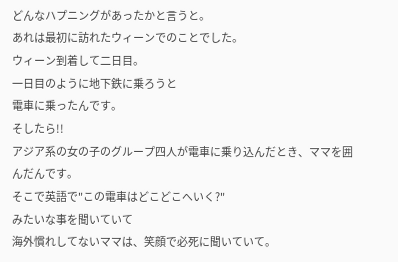どんなハプニングがあったかと言うと。
あれは最初に訪れたウィーンでのことでした。
ウィーン到着して二日目。
一日目のように地下鉄に乗ろうと
電車に乗ったんです。
そしたら!!
アジア系の女の子のグループ四人が電車に乗り込んだとき、ママを囲んだんです。
そこで英語で"この電車はどこどこへいく?"
みたいな事を聞いていて
海外慣れしてないママは、笑顔で必死に聞いていて。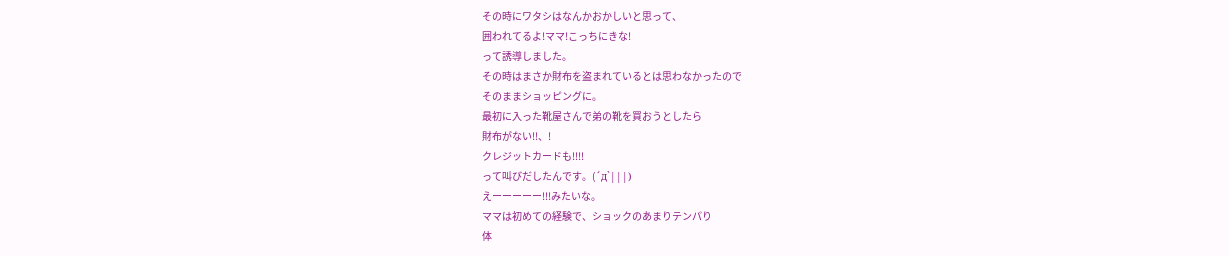その時にワタシはなんかおかしいと思って、
囲われてるよ!ママ!こっちにきな!
って誘導しました。
その時はまさか財布を盗まれているとは思わなかったので
そのままショッピングに。
最初に入った靴屋さんで弟の靴を買おうとしたら
財布がない!!、!
クレジットカードも!!!!
って叫びだしたんです。(´д`|||)
えーーーーー!!!みたいな。
ママは初めての経験で、ショックのあまりテンパり
体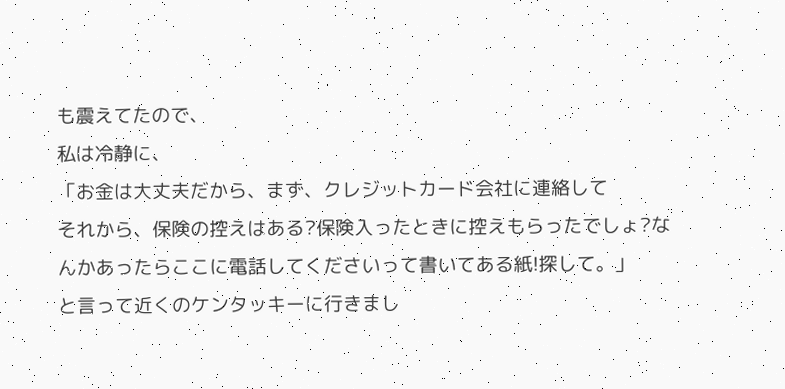も震えてたので、
私は冷静に、
「お金は大丈夫だから、まず、クレジットカード会社に連絡して
それから、保険の控えはある?保険入ったときに控えもらったでしょ?なんかあったらここに電話してくださいって書いてある紙!探して。」
と言って近くのケンタッキーに行きまし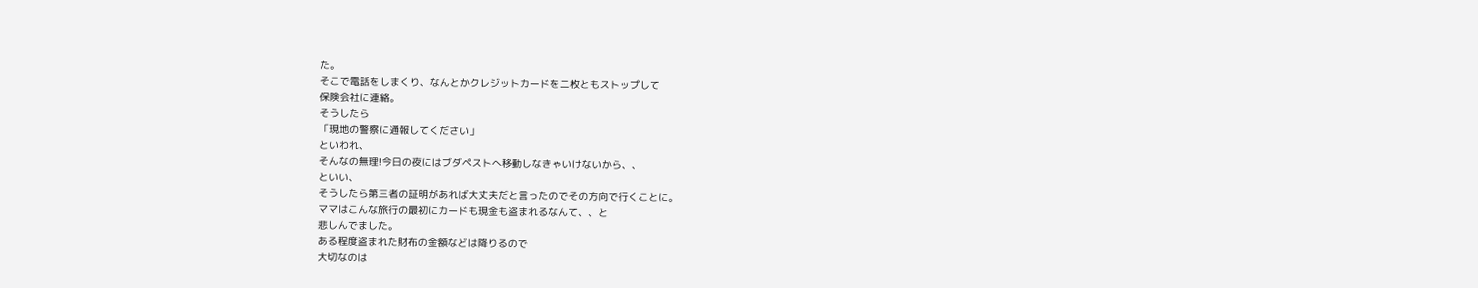た。
そこで電話をしまくり、なんとかクレジットカードを二枚ともストップして
保険会社に連絡。
そうしたら
「現地の警察に通報してください」
といわれ、
そんなの無理!今日の夜にはブダペストへ移動しなきゃいけないから、、
といい、
そうしたら第三者の証明があれば大丈夫だと言ったのでその方向で行くことに。
ママはこんな旅行の最初にカードも現金も盗まれるなんて、、と
悲しんでました。
ある程度盗まれた財布の金額などは降りるので
大切なのは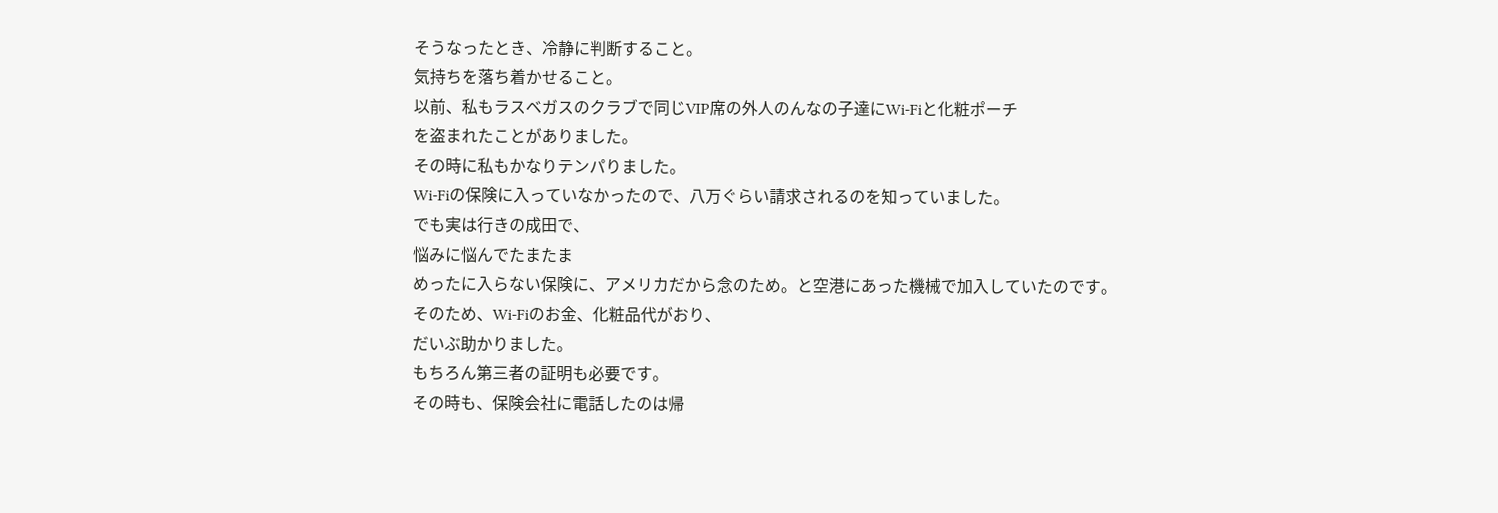そうなったとき、冷静に判断すること。
気持ちを落ち着かせること。
以前、私もラスベガスのクラブで同じVIP席の外人のんなの子達にWi-Fiと化粧ポーチ
を盗まれたことがありました。
その時に私もかなりテンパりました。
Wi-Fiの保険に入っていなかったので、八万ぐらい請求されるのを知っていました。
でも実は行きの成田で、
悩みに悩んでたまたま
めったに入らない保険に、アメリカだから念のため。と空港にあった機械で加入していたのです。
そのため、Wi-Fiのお金、化粧品代がおり、
だいぶ助かりました。
もちろん第三者の証明も必要です。
その時も、保険会社に電話したのは帰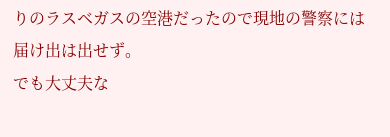りのラスベガスの空港だったので現地の警察には届け出は出せず。
でも大丈夫な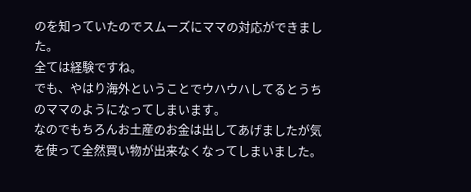のを知っていたのでスムーズにママの対応ができました。
全ては経験ですね。
でも、やはり海外ということでウハウハしてるとうちのママのようになってしまいます。
なのでもちろんお土産のお金は出してあげましたが気を使って全然買い物が出来なくなってしまいました。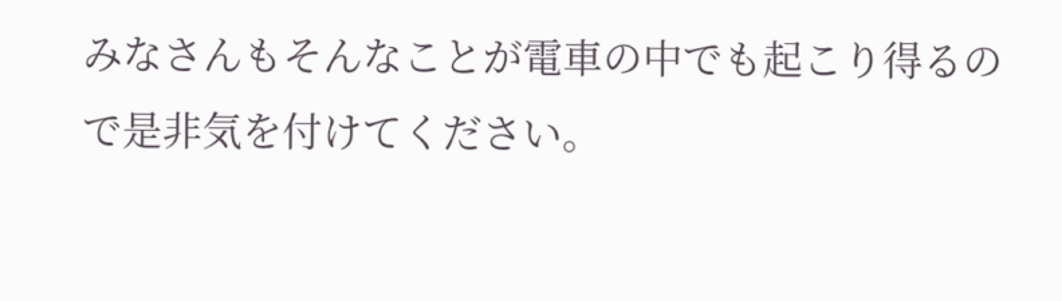みなさんもそんなことが電車の中でも起こり得るので是非気を付けてください。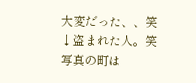大変だった、、笑
↓盗まれた人。笑
写真の町は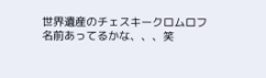世界遺産のチェスキークロムロフ
名前あってるかな、、、笑